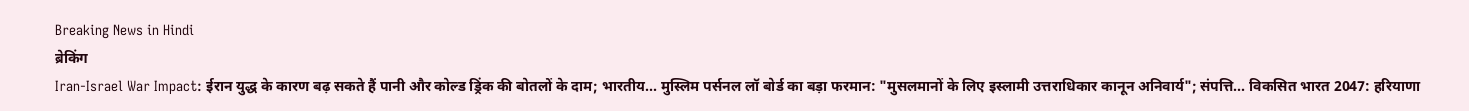Breaking News in Hindi
ब्रेकिंग
Iran-Israel War Impact: ईरान युद्ध के कारण बढ़ सकते हैं पानी और कोल्ड ड्रिंक की बोतलों के दाम; भारतीय... मुस्लिम पर्सनल लॉ बोर्ड का बड़ा फरमान: "मुसलमानों के लिए इस्लामी उत्तराधिकार कानून अनिवार्य"; संपत्ति... विकसित भारत 2047: हरियाणा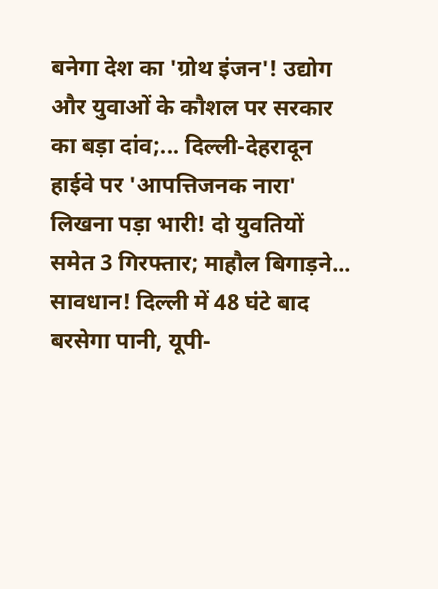बनेगा देश का 'ग्रोथ इंजन'! उद्योग और युवाओं के कौशल पर सरकार का बड़ा दांव;... दिल्ली-देहरादून हाईवे पर 'आपत्तिजनक नारा' लिखना पड़ा भारी! दो युवतियों समेत 3 गिरफ्तार; माहौल बिगाड़ने... सावधान! दिल्ली में 48 घंटे बाद बरसेगा पानी, यूपी-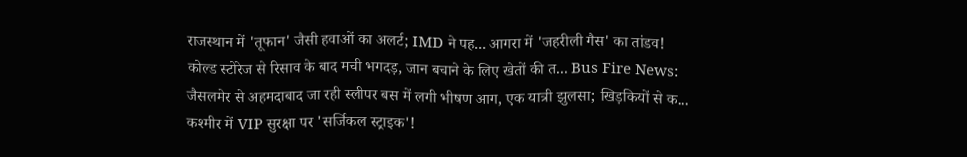राजस्थान में 'तूफान' जैसी हवाओं का अलर्ट; IMD ने पह... आगरा में 'जहरीली गैस' का तांडव! कोल्ड स्टोरेज से रिसाव के बाद मची भगदड़, जान बचाने के लिए खेतों की त... Bus Fire News: जैसलमेर से अहमदाबाद जा रही स्लीपर बस में लगी भीषण आग, एक यात्री झुलसा; खिड़कियों से क... कश्मीर में VIP सुरक्षा पर 'सर्जिकल स्ट्राइक'!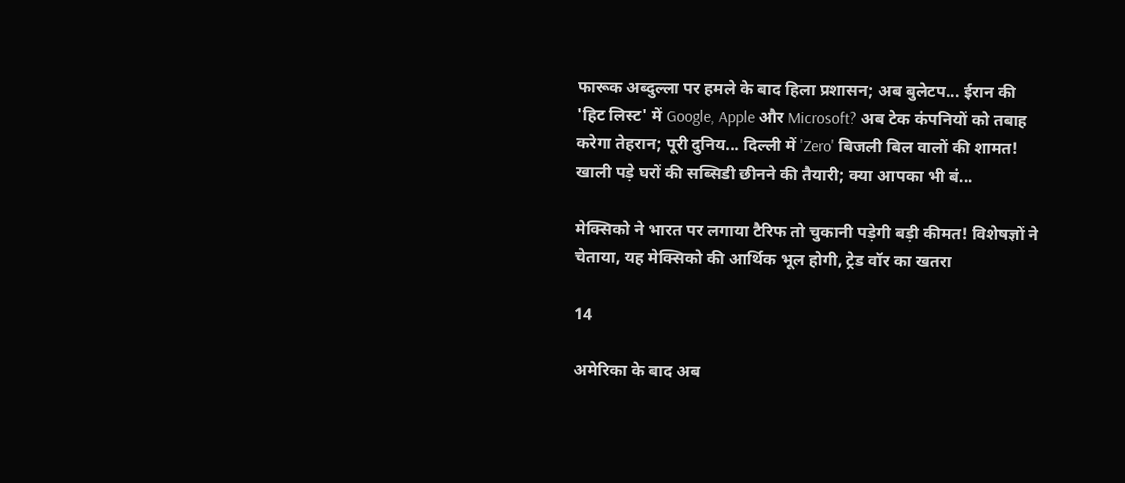फारूक अब्दुल्ला पर हमले के बाद हिला प्रशासन; अब बुलेटप... ईरान की 'हिट लिस्ट' में Google, Apple और Microsoft? अब टेक कंपनियों को तबाह करेगा तेहरान; पूरी दुनिय... दिल्ली में 'Zero' बिजली बिल वालों की शामत! खाली पड़े घरों की सब्सिडी छीनने की तैयारी; क्या आपका भी बं...

मेक्सिको ने भारत पर लगाया टैरिफ तो चुकानी पड़ेगी बड़ी कीमत! विशेषज्ञों ने चेताया, यह मेक्सिको की आर्थिक भूल होगी, ट्रेड वॉर का खतरा

14

अमेरिका के बाद अब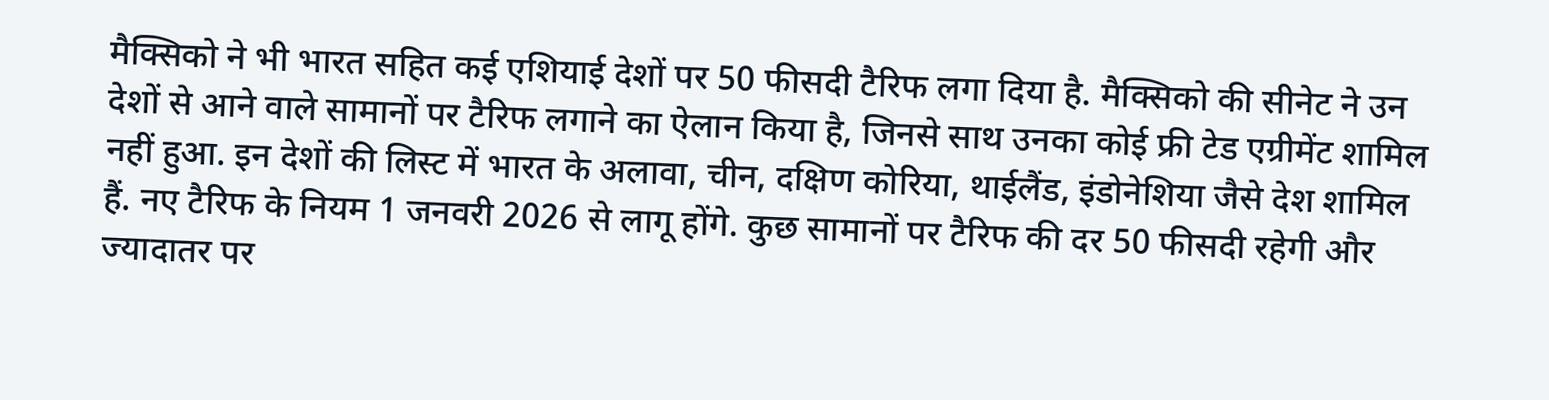मैक्सिको ने भी भारत सहित कई एशियाई देशों पर 50 फीसदी टैरिफ लगा दिया है. मैक्सिको की सीनेट ने उन देशों से आने वाले सामानों पर टैरिफ लगाने का ऐलान किया है, जिनसे साथ उनका कोई फ्री टेड एग्रीमेंट शामिल नहीं हुआ. इन देशों की लिस्ट में भारत के अलावा, चीन, दक्षिण कोरिया, थाईलैंड, इंडोनेशिया जैसे देश शामिल हैं. नए टैरिफ के नियम 1 जनवरी 2026 से लागू होंगे. कुछ सामानों पर टैरिफ की दर 50 फीसदी रहेगी और ज्यादातर पर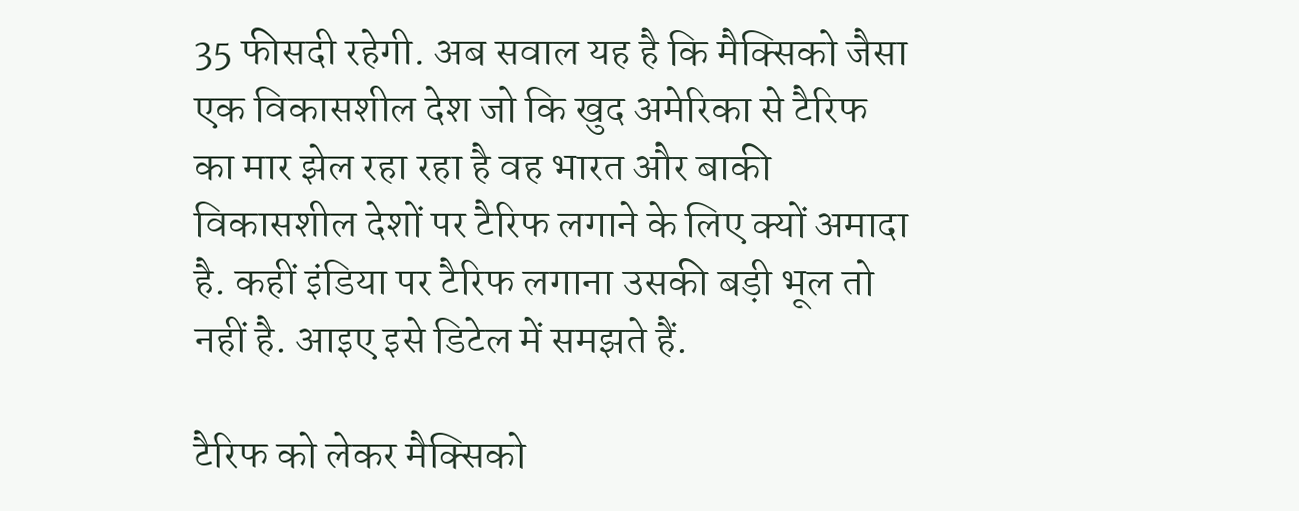35 फीसदी रहेगी. अब सवाल यह है कि मैक्सिको जैसा एक विकासशील देश जो कि खुद अमेरिका से टैरिफ का मार झेल रहा रहा है वह भारत और बाकी विकासशील देशों पर टैरिफ लगाने के लिए क्यों अमादा है. कहीं इंडिया पर टैरिफ लगाना उसकी बड़ी भूल तो नहीं है. आइए इसे डिटेल में समझते हैं.

टैरिफ को लेकर मैक्सिको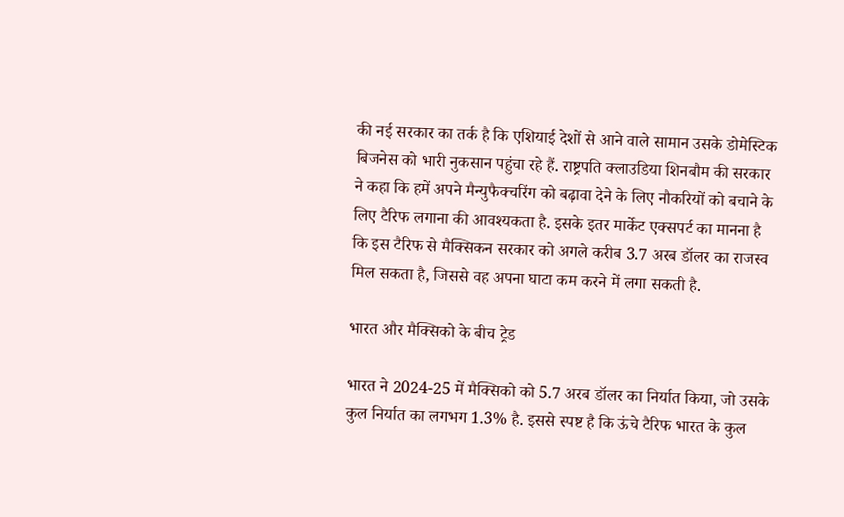की नई सरकार का तर्क है कि एशियाई देशों से आने वाले सामान उसके डोमेस्टिक बिजनेस को भारी नुकसान पहुंचा रहे हैं. राष्ट्रपति क्लाउडिया शिनबौम की सरकार ने कहा कि हमें अपने मैन्युफैक्चरिंग को बढ़ावा देने के लिए नौकरियों को बचाने के लिए टैरिफ लगाना की आवश्यकता है. इसके इतर मार्केट एक्सपर्ट का मानना है कि इस टैरिफ से मैक्सिकन सरकार को अगले करीब 3.7 अरब डॉलर का राजस्व मिल सकता है, जिससे वह अपना घाटा कम करने में लगा सकती है.

भारत और मैक्सिको के बीच ट्रेड

भारत ने 2024-25 में मैक्सिको को 5.7 अरब डॉलर का निर्यात किया, जो उसके कुल निर्यात का लगभग 1.3% है. इससे स्पष्ट है कि ऊंचे टैरिफ भारत के कुल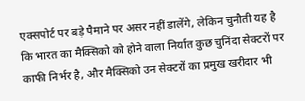एक्सपोर्ट पर बड़े पैमाने पर असर नहीं डालेंगे, लेकिन चुनौती यह है कि भारत का मैक्सिको को होने वाला निर्यात कुछ चुनिंदा सेक्टरों पर काफी निर्भर है, और मैक्सिको उन सेक्टरों का प्रमुख खरीदार भी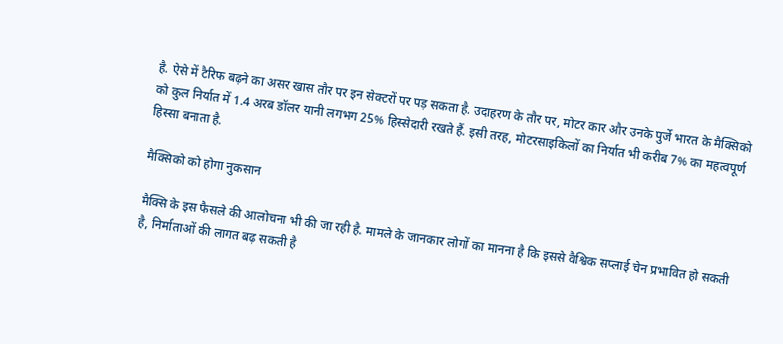है. ऐसे में टैरिफ बढ़ने का असर खास तौर पर इन सेक्टरों पर पड़ सकता है. उदाहरण के तौर पर, मोटर कार और उनके पुर्जे भारत के मैक्सिको को कुल निर्यात में 1.4 अरब डॉलर यानी लगभग 25% हिस्सेदारी रखते हैं. इसी तरह, मोटरसाइकिलों का निर्यात भी करीब 7% का महत्वपूर्ण हिस्सा बनाता है.

मैक्सिको को होगा नुकसान

मैक्सि के इस फैसले की आलोचना भी की जा रही है. मामले के जानकार लोगों का मानना है कि इससे वैश्विक सप्लाई चेन प्रभावित हो सकती है, निर्माताओं की लागत बढ़ सकती है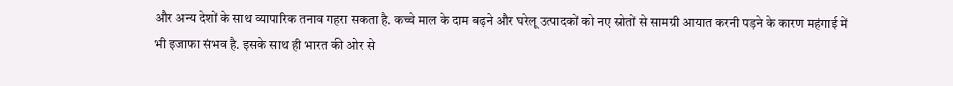और अन्य देशों के साथ व्यापारिक तनाव गहरा सकता है. कच्चे माल के दाम बढ़ने और घरेलू उत्पादकों को नए स्रोतों से सामग्री आयात करनी पड़ने के कारण महंगाई में भी इजाफा संभव है. इसके साथ ही भारत की ओर से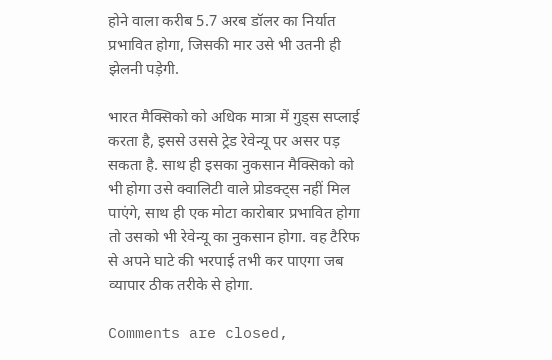होने वाला करीब 5.7 अरब डॉलर का निर्यात प्रभावित होगा, जिसकी मार उसे भी उतनी ही झेलनी पड़ेगी.

भारत मैक्सिको को अधिक मात्रा में गुड्स सप्लाई करता है, इससे उससे ट्रेड रेवेन्यू पर असर पड़ सकता है. साथ ही इसका नुकसान मैक्सिको को भी होगा उसे क्वालिटी वाले प्रोडक्ट्स नहीं मिल पाएंगे, साथ ही एक मोटा कारोबार प्रभावित होगा तो उसको भी रेवेन्यू का नुकसान होगा. वह टैरिफ से अपने घाटे की भरपाई तभी कर पाएगा जब व्यापार ठीक तरीके से होगा.

Comments are closed,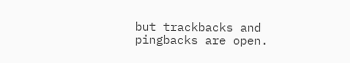but trackbacks and pingbacks are open.